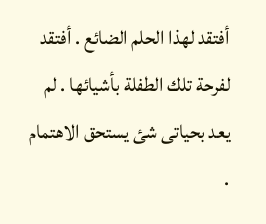أفتقد لهذا الحلم الضائع . أفتقد لفرحة تلك الطفلة بأشيائها . لم يعد بحياتى شئ يستحق الاهتمام .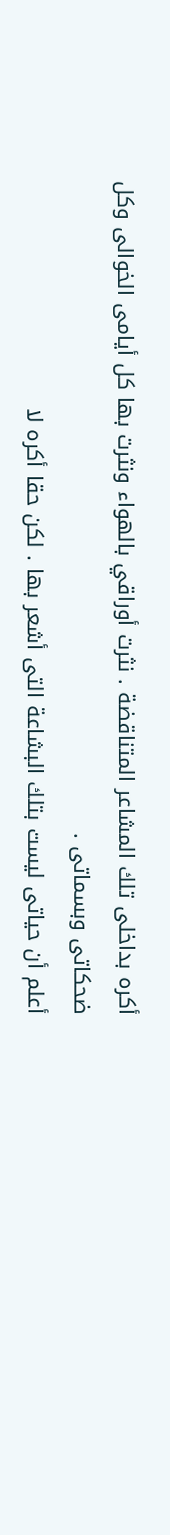أكره بداخلى تلك المشاعر المتناقضة . نثرت أوراقي بالهواء ونثرت بها كل أيامى الخوالى وكل ضحكاتى وبسماتى .
أعلم أن حياتى ليست بتلك البشاعة التى أشعر بها . لكن حقا أكره لا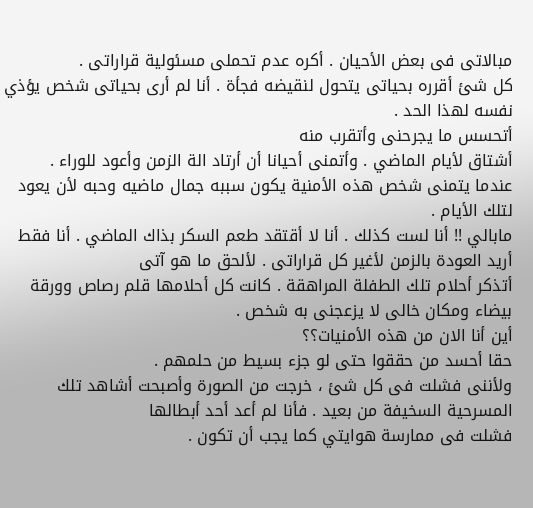مبالاتى فى بعض الأحيان . أكره عدم تحملى مسئولية قراراتى .
كل شئ أقرره بحياتى يتحول لنقيضه فجأة . أنا لم أرى بحياتى شخص يؤذي نفسه لهذا الحد .
أتحسس ما يجرحنى وأتقرب منه
أشتاق لأيام الماضي . وأتمنى أحيانا أن أرتاد الة الزمن وأعود للوراء .
عندما يتمنى شخص هذه الأمنية يكون سببه جمال ماضيه وحبه لأن يعود لتلك الأيام .
مابالي !! أنا لست كذلك . أنا لا أقتقد طعم السكر بذاك الماضي . أنا فقط أريد العودة بالزمن لأغير كل قراراتى . لألحق ما هو آتى
أتذكر أحلام تلك الطفلة المراهقة . كانت كل أحلامها قلم رصاص وورقة بيضاء ومكان خالى لا يزعجنى به شخص .
أين أنا الان من هذه الأمنيات؟؟
حقا أحسد من حققوا حتى لو جزء بسيط من حلمهم .
ولأننى فشلت فى كل شئ ، خرجت من الصورة وأصبحت أشاهد تلك المسرحية السخيفة من بعيد . فأنا لم أعد أحد أبطالها
فشلت فى ممارسة هوايتي كما يجب أن تكون .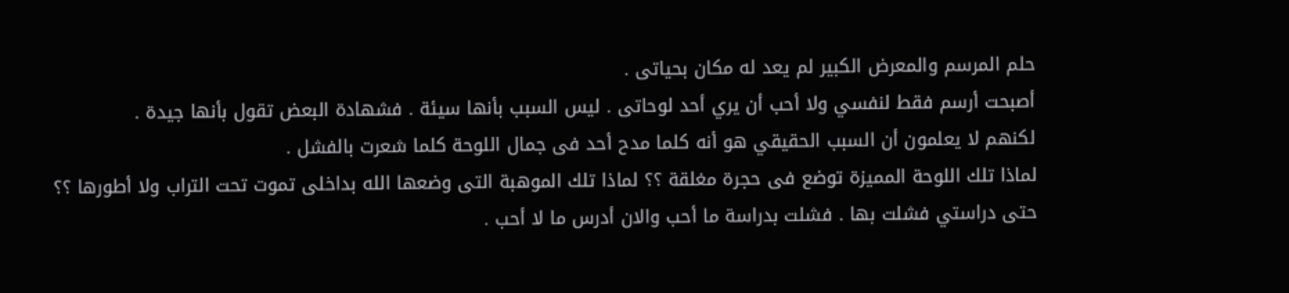حلم المرسم والمعرض الكبير لم يعد له مكان بحياتى .
أصبحت أرسم فقط لنفسي ولا أحب أن يري أحد لوحاتى . ليس السبب بأنها سيئة . فشهادة البعض تقول بأنها جيدة .
لكنهم لا يعلمون أن السبب الحقيقي هو أنه كلما مدح أحد فى جمال اللوحة كلما شعرت بالفشل .
لماذا تلك اللوحة المميزة توضع فى حجرة مغلقة ؟؟ لماذا تلك الموهبة التى وضعها الله بداخلى تموت تحت التراب ولا أطورها ؟؟
حتى دراستي فشلت بها . فشلت بدراسة ما أحب والان أدرس ما لا أحب .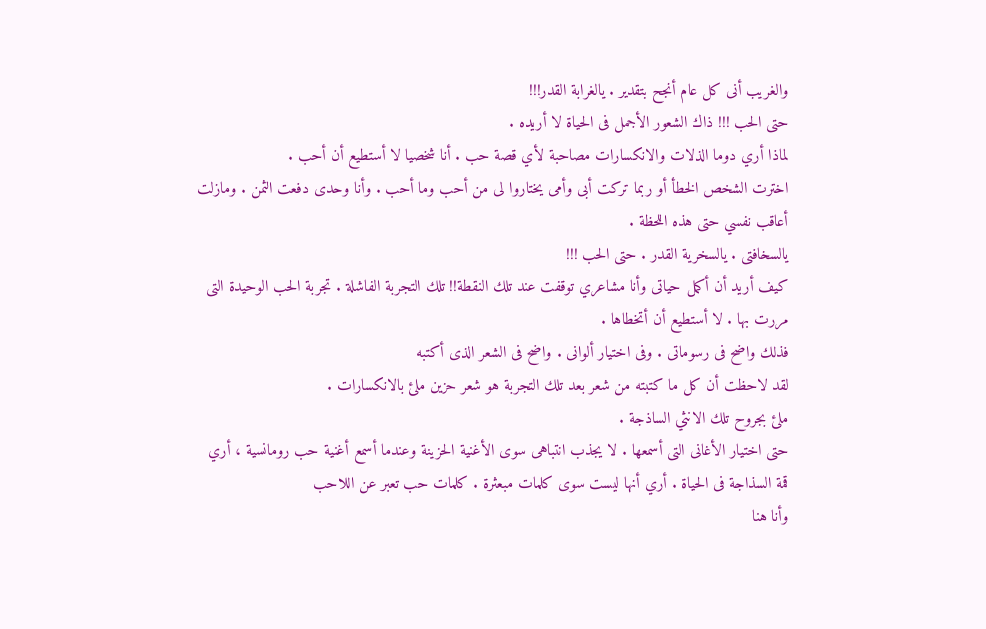والغريب أنى كل عام أنجح بتقدير . يالغرابة القدر!!!
حتى الحب !!! ذاك الشعور الأجمل فى الحياة لا أريده .
لماذا أري دوما الذلات والانكسارات مصاحبة لأي قصة حب . أنا شخصيا لا أستطيع أن أحب .
اخترت الشخص الخطأ أو ربما تركت أبى وأمى يختاروا لى من أحب وما أحب . وأنا وحدى دفعت الثمن . ومازلت أعاقب نفسي حتى هذه اللحظة .
يالسخافتى . يالسخرية القدر . حتى الحب !!!
كيف أريد أن أكمل حياتى وأنا مشاعري توقفت عند تلك النقطة!! تلك التجربة الفاشلة . تجربة الحب الوحيدة التى مررت بها . لا أستطيع أن أتخطاها .
فذلك واضح فى رسوماتى . وفى اختيار ألوانى . واضح فى الشعر الذى أكتبه
لقد لاحظت أن كل ما كتبته من شعر بعد تلك التجربة هو شعر حزين ملئ بالانكسارات .
ملئ بجروح تلك الانثي الساذجة .
حتى اختيار الأغانى التى أسمعها . لا يجذب انتباهى سوى الأغنية الحزينة وعندما أسمع أغنية حب رومانسية ، أري قمة السذاجة فى الحياة . أري أنها ليست سوى كلمات مبعثرة . كلمات حب تعبر عن اللاحب
وأنا هنا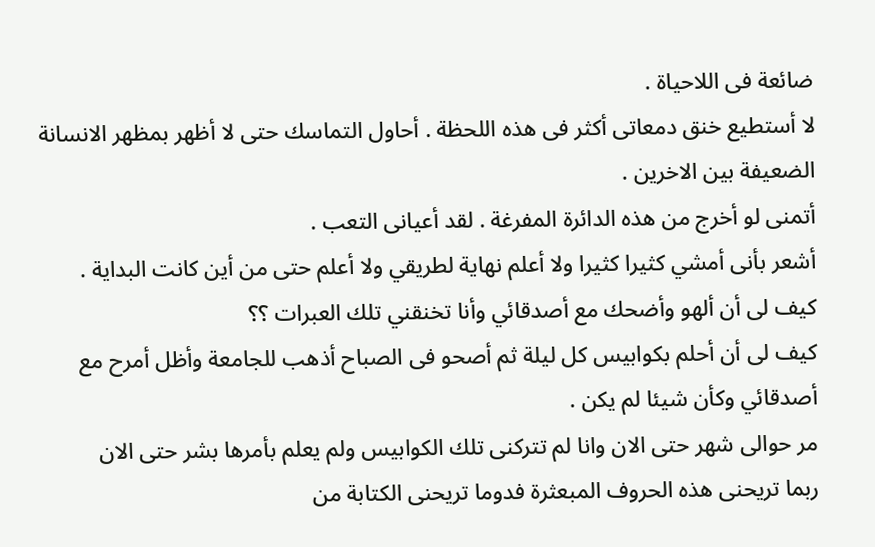ضائعة فى اللاحياة .
لا أستطيع خنق دمعاتى أكثر فى هذه اللحظة . أحاول التماسك حتى لا أظهر بمظهر الانسانة الضعيفة بين الاخرين .
أتمنى لو أخرج من هذه الدائرة المفرغة . لقد أعيانى التعب .
أشعر بأنى أمشي كثيرا كثيرا ولا أعلم نهاية لطريقي ولا أعلم حتى من أين كانت البداية .
كيف لى أن ألهو وأضحك مع أصدقائي وأنا تخنقني تلك العبرات ؟؟
كيف لى أن أحلم بكوابيس كل ليلة ثم أصحو فى الصباح أذهب للجامعة وأظل أمرح مع أصدقائي وكأن شيئا لم يكن .
مر حوالى شهر حتى الان وانا لم تتركنى تلك الكوابيس ولم يعلم بأمرها بشر حتى الان
ربما تريحنى هذه الحروف المبعثرة فدوما تريحنى الكتابة من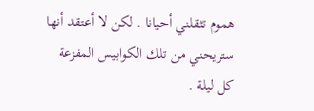هموم تثقلني أحيانا . لكن لا أعتقد أنها ستريحني من تلك الكوابيس المفزعة كل ليلة .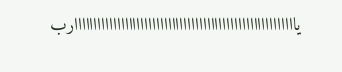يااااااااااااااااااااااااااااااااااااااااااااااااااااااااارب